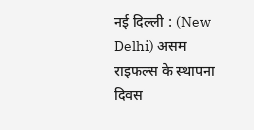नई दिल्ली : (New Delhi) असम राइफल्स के स्थापना दिवस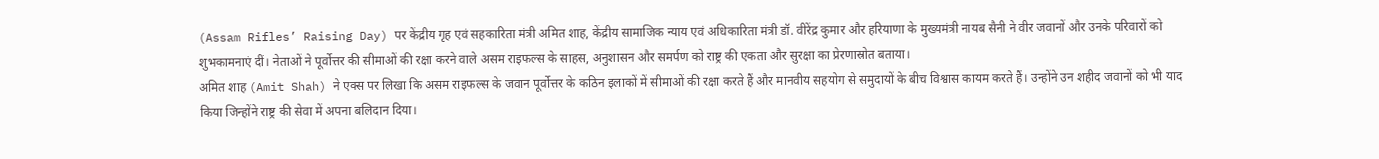(Assam Rifles’ Raising Day) पर केंद्रीय गृह एवं सहकारिता मंत्री अमित शाह, केंद्रीय सामाजिक न्याय एवं अधिकारिता मंत्री डॉ. वीरेंद्र कुमार और हरियाणा के मुख्यमंत्री नायब सैनी ने वीर जवानों और उनके परिवारों को शुभकामनाएं दीं। नेताओं ने पूर्वोत्तर की सीमाओं की रक्षा करने वाले असम राइफल्स के साहस, अनुशासन और समर्पण को राष्ट्र की एकता और सुरक्षा का प्रेरणास्रोत बताया।
अमित शाह (Amit Shah) ने एक्स पर लिखा कि असम राइफल्स के जवान पूर्वोत्तर के कठिन इलाकों में सीमाओं की रक्षा करते हैं और मानवीय सहयोग से समुदायों के बीच विश्वास कायम करते हैं। उन्होंने उन शहीद जवानों को भी याद किया जिन्होंने राष्ट्र की सेवा में अपना बलिदान दिया।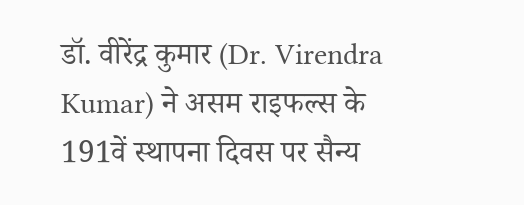डॉ. वीरेंद्र कुमार (Dr. Virendra Kumar) ने असम राइफल्स के 191वें स्थापना दिवस पर सैन्य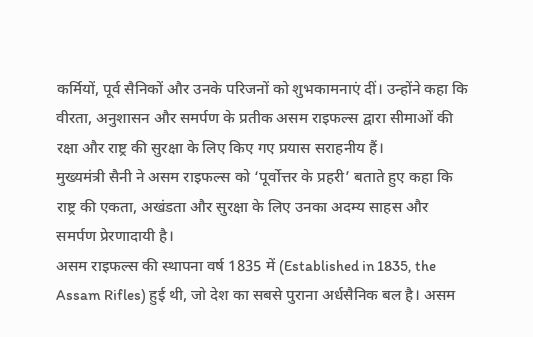कर्मियों, पूर्व सैनिकों और उनके परिजनों को शुभकामनाएं दीं। उन्होंने कहा कि वीरता, अनुशासन और समर्पण के प्रतीक असम राइफल्स द्वारा सीमाओं की रक्षा और राष्ट्र की सुरक्षा के लिए किए गए प्रयास सराहनीय हैं।
मुख्यमंत्री सैनी ने असम राइफल्स को ‘पूर्वोत्तर के प्रहरी’ बताते हुए कहा कि राष्ट्र की एकता, अखंडता और सुरक्षा के लिए उनका अदम्य साहस और समर्पण प्रेरणादायी है।
असम राइफल्स की स्थापना वर्ष 1835 में (Established in 1835, the Assam Rifles) हुई थी, जो देश का सबसे पुराना अर्धसैनिक बल है। असम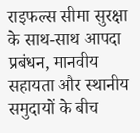राइफल्स सीमा सुरक्षा के साथ-साथ आपदा प्रबंधन, मानवीय सहायता और स्थानीय समुदायों के बीच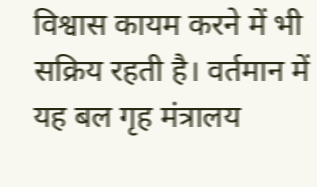विश्वास कायम करने में भी सक्रिय रहती है। वर्तमान में यह बल गृह मंत्रालय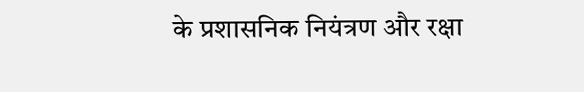के प्रशासनिक नियंत्रण और रक्षा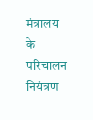मंत्रालय के परिचालन नियंत्रण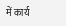में कार्य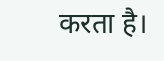करता है।